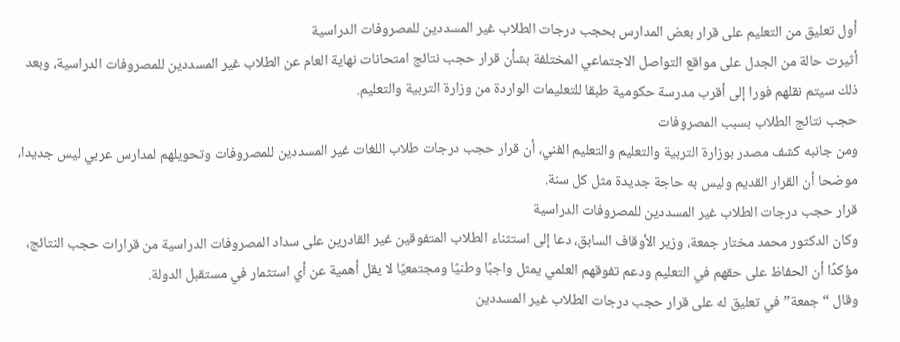أول تعليق من التعليم على قرار بعض المدارس بحجب درجات الطلاب غير المسددين للمصروفات الدراسية
أثيرت حالة من الجدل على مواقع التواصل الاجتماعي المختلفة بشأن قرار حجب نتائج امتحانات نهاية العام عن الطلاب غير المسددين للمصروفات الدراسية، وبعد ذلك سيتم نقلهم فورا إلى أقرب مدرسة حكومية طبقا للتعليمات الواردة من وزارة التربية والتعليم.
حجب نتائج الطلاب بسبب المصروفات
ومن جانبه كشف مصدر بوزارة التربية والتعليم والتعليم الفني، أن قرار حجب درجات طلاب اللغات غير المسددين للمصروفات وتحويلهم لمدارس عربي ليس جديدا، موضحا أن القرار القديم وليس به حاجة جديدة مثل كل سنة.
قرار حجب درجات الطلاب غير المسددين للمصروفات الدراسية
وكان الدكتور محمد مختار جمعة، وزير الأوقاف السابق، دعا إلى استثناء الطلاب المتفوقين غير القادرين على سداد المصروفات الدراسية من قرارات حجب النتائج، مؤكدًا أن الحفاظ على حقهم في التعليم ودعم تفوقهم العلمي يمثل واجبًا وطنيًا ومجتمعيًا لا يقل أهمية عن أي استثمار في مستقبل الدولة.
وقال “جمعة” في تعليق له على قرار حجب درجات الطلاب غير المسددين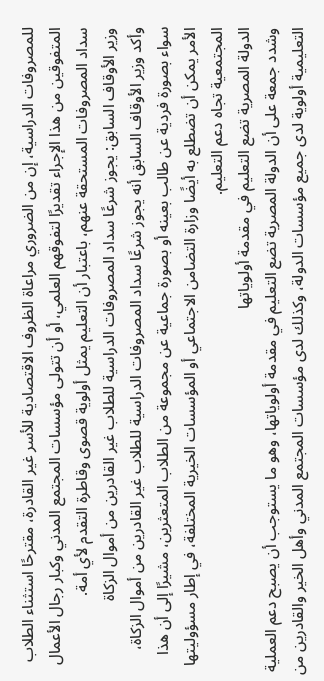للمصروفات الدراسية، إن من الضروري مراعاة الظروف الاقتصادية للأسر غير القادرة، مقترحًا استثناء الطلاب المتفوقين من هذا الإجراء تقديرًا لتفوقهم العلمي، أو أن تتولى مؤسسات المجتمع المدني وكبار رجال الأعمال سداد المصروفات المستحقة عنهم، باعتبار أن التعليم يمثل أولوية قصوى وقاطرة التقدم لأي أمة.
وزير الأوقاف السابق: يجوز شرعًا سداد المصروفات الدراسية للطلاب غير القادرين من أموال الزكاة
وأكد وزير الأوقاف السابق أنه يجوز شرعًا سداد المصروفات الدراسية للطلاب غير القادرين من أموال الزكاة، سواء بصورة فردية عن طالب بعينه أو بصورة جماعية عن مجموعة من الطلاب المتعثرين، مشيرًا إلى أن هذا الأمر يمكن أن تضطلع به أيضًا وزارة التضامن الاجتماعي أو المؤسسات الخيرية المختلفة، في إطار مسؤوليتها المجتمعية تجاه دعم التعليم.
الدولة المصرية تضع التعليم في مقدمة أولوياتها
وشدد جمعة على أن الدولة المصرية تضع التعليم في مقدمة أولوياتها، وهو ما يستوجب أن يصبح دعم العملية التعليمية أولوية لدى جميع مؤسسات الدولة، وكذلك لدى مؤسسات المجتمع المدني وأهل الخير والقادرين من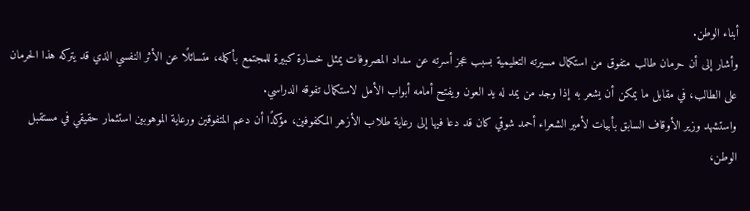أبناء الوطن.
وأشار إلى أن حرمان طالب متفوق من استكمال مسيرته التعليمية بسبب عجز أسرته عن سداد المصروفات يمثل خسارة كبيرة للمجتمع بأكمله، متسائلًا عن الأثر النفسي الذي قد يتركه هذا الحرمان على الطالب، في مقابل ما يمكن أن يشعر به إذا وجد من يمد له يد العون ويفتح أمامه أبواب الأمل لاستكمال تفوقه الدراسي.
واستشهد وزير الأوقاف السابق بأبيات لأمير الشعراء أحمد شوقي كان قد دعا فيها إلى رعاية طلاب الأزهر المكفوفين، مؤكدًا أن دعم المتفوقين ورعاية الموهوبين استثمار حقيقي في مستقبل الوطن،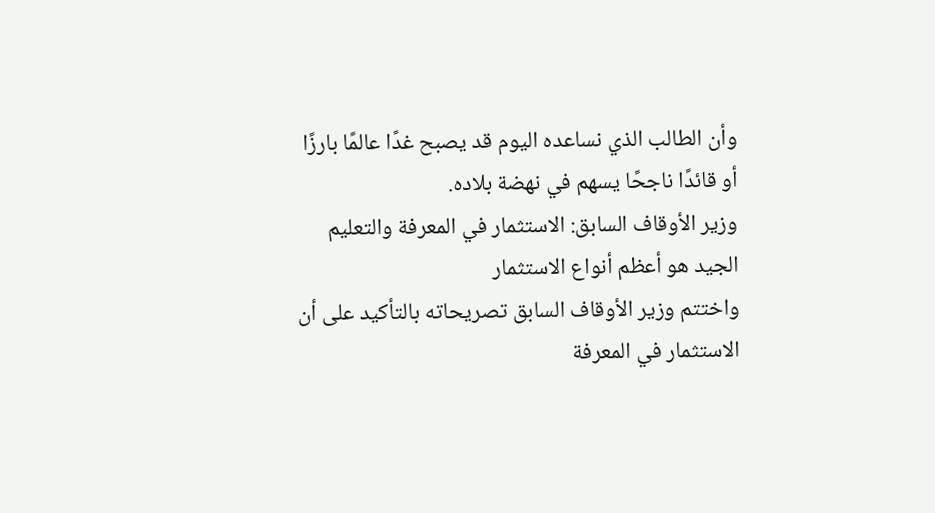وأن الطالب الذي نساعده اليوم قد يصبح غدًا عالمًا بارزًا أو قائدًا ناجحًا يسهم في نهضة بلاده.
وزير الأوقاف السابق: الاستثمار في المعرفة والتعليم الجيد هو أعظم أنواع الاستثمار
واختتم وزير الأوقاف السابق تصريحاته بالتأكيد على أن الاستثمار في المعرفة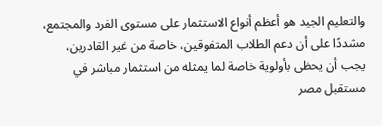والتعليم الجيد هو أعظم أنواع الاستثمار على مستوى الفرد والمجتمع، مشددًا على أن دعم الطلاب المتفوقين، خاصة من غير القادرين، يجب أن يحظى بأولوية خاصة لما يمثله من استثمار مباشر في مستقبل مصر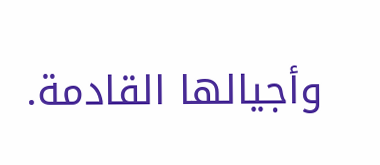وأجيالها القادمة.